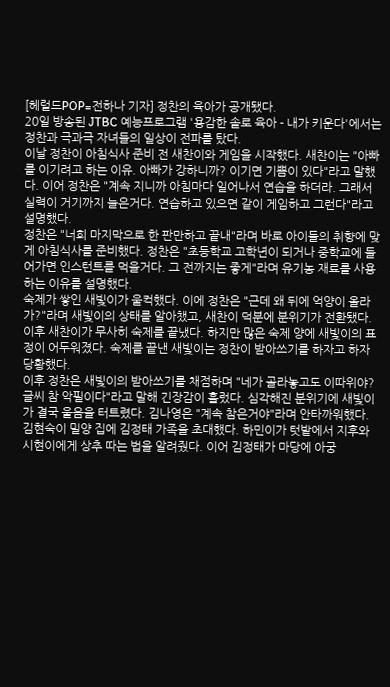[헤럴드POP=전하나 기자] 정찬의 육아가 공개됐다.
20일 방송된 JTBC 예능프로그램 '용감한 솔로 육아 - 내가 키운다'에서는 정찬과 극과극 자녀들의 일상이 전파를 탔다.
이날 정찬이 아침식사 준비 전 새찬이와 게임을 시작했다. 새찬이는 "아빠를 이기려고 하는 이유. 아빠가 강하니까? 이기면 기쁨이 있다"라고 말했다. 이어 정찬은 "계속 지니까 아침마다 일어나서 연습을 하더라. 그래서 실력이 거기까지 늘은거다. 연습하고 있으면 같이 게임하고 그런다"라고 설명했다.
정찬은 "너희 마지막으로 한 판만하고 끝내"라며 바로 아이들의 취향에 맞게 아침식사를 준비했다. 정찬은 "초등학교 고학년이 되거나 중학교에 들어가면 인스턴트를 먹을거다. 그 전까지는 좋게"라며 유기농 재료를 사용하는 이유를 설명했다.
숙제가 쌓인 새빛이가 울컥했다. 이에 정찬은 "근데 왜 뒤에 억양이 올라가?"라며 새빛이의 상태를 알아챘고, 새찬이 덕분에 분위기가 전환됐다. 이후 새찬이가 무사히 숙제를 끝냈다. 하지만 많은 숙제 양에 새빛이의 표정이 어두워졌다. 숙제를 끝낸 새빛이는 정찬이 받아쓰기를 하자고 하자 당황했다.
이후 정찬은 새빛이의 받아쓰기를 채점하며 "네가 골라놓고도 이따위야? 글씨 참 악필이다"라고 말해 긴장감이 흘렀다. 심각해진 분위기에 새빛이가 결국 울음을 터트렸다. 김나영은 "계속 참은거야"라며 안타까워했다.
김현숙이 밀양 집에 김정태 가족을 초대했다. 하민이가 텃밭에서 지후와 시현이에게 상추 따는 법을 알려줬다. 이어 김정태가 마당에 아궁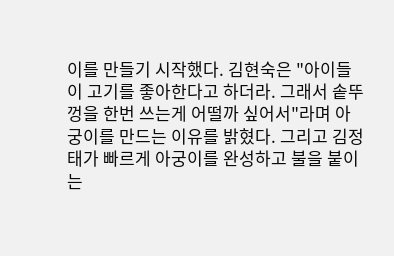이를 만들기 시작했다. 김현숙은 "아이들이 고기를 좋아한다고 하더라. 그래서 솥뚜껑을 한번 쓰는게 어떨까 싶어서"라며 아궁이를 만드는 이유를 밝혔다. 그리고 김정태가 빠르게 아궁이를 완성하고 불을 붙이는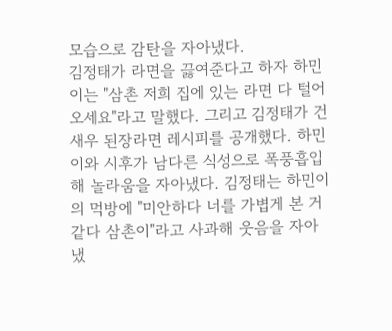모습으로 감탄을 자아냈다.
김정태가 라면을 끓여준다고 하자 하민이는 "삼촌 저희 집에 있는 라면 다 털어오세요"라고 말했다. 그리고 김정태가 건새우 된장라면 레시피를 공개했다. 하민이와 시후가 남다른 식성으로 폭풍흡입해 놀라움을 자아냈다. 김정태는 하민이의 먹방에 "미안하다 너를 가볍게 본 거 같다 삼촌이"라고 사과해 웃음을 자아냈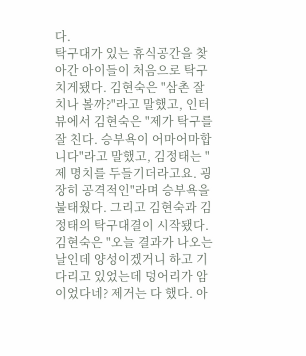다.
탁구대가 있는 휴식공간을 찾아간 아이들이 처음으로 탁구 치게됐다. 김현숙은 "삼촌 잘 치나 볼까?"라고 말했고, 인터뷰에서 김현숙은 "제가 탁구를 잘 친다. 승부욕이 어마어마합니다"라고 말했고, 김정태는 "제 명치를 두들기더라고요. 굉장히 공격적인"라며 승부욕을 불태웠다. 그리고 김현숙과 김정태의 탁구대결이 시작됐다.
김현숙은 "오늘 결과가 나오는 날인데 양성이겠거니 하고 기다리고 있었는데 덩어리가 암이었다네? 제거는 다 했다. 아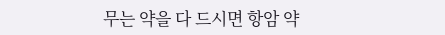무는 약을 다 드시면 항암 약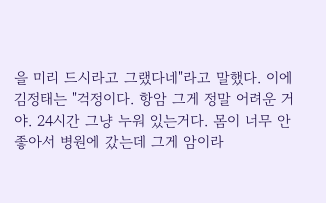을 미리 드시라고 그랬다네"라고 말했다. 이에 김정태는 "걱정이다. 항암 그게 정말 어려운 거야. 24시간 그냥 누워 있는거다. 몸이 너무 안 좋아서 병원에 갔는데 그게 암이라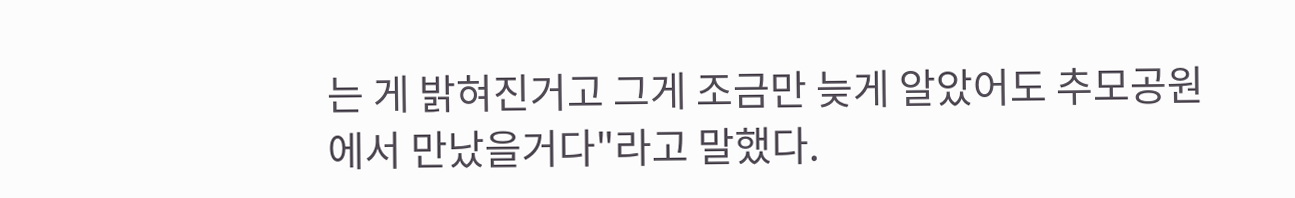는 게 밝혀진거고 그게 조금만 늦게 알았어도 추모공원에서 만났을거다"라고 말했다.